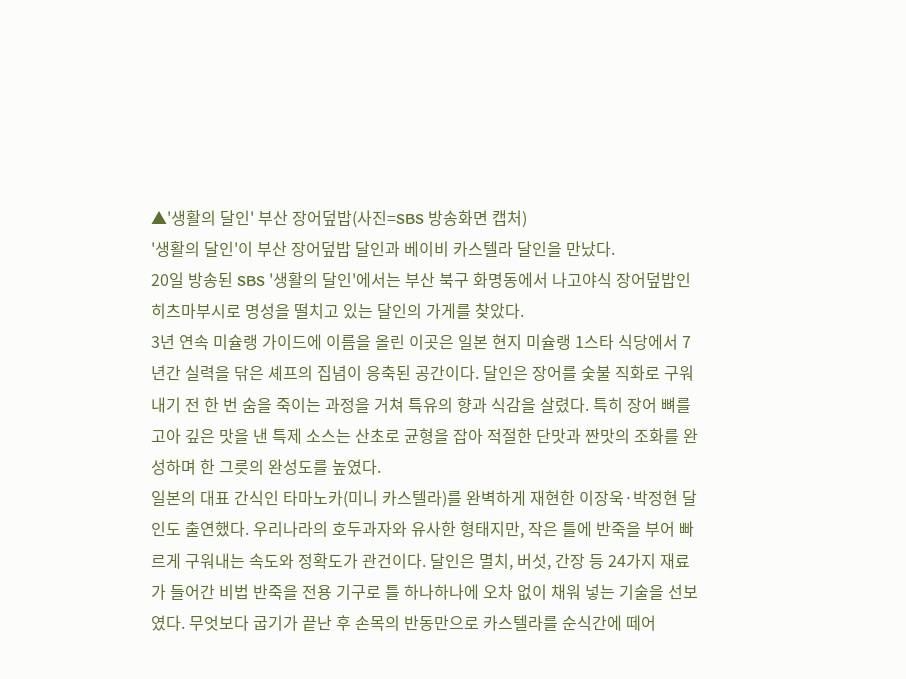▲'생활의 달인' 부산 장어덮밥(사진=SBS 방송화면 캡처)
'생활의 달인'이 부산 장어덮밥 달인과 베이비 카스텔라 달인을 만났다.
20일 방송된 SBS '생활의 달인'에서는 부산 북구 화명동에서 나고야식 장어덮밥인 히츠마부시로 명성을 떨치고 있는 달인의 가게를 찾았다.
3년 연속 미슐랭 가이드에 이름을 올린 이곳은 일본 현지 미슐랭 1스타 식당에서 7년간 실력을 닦은 셰프의 집념이 응축된 공간이다. 달인은 장어를 숯불 직화로 구워내기 전 한 번 숨을 죽이는 과정을 거쳐 특유의 향과 식감을 살렸다. 특히 장어 뼈를 고아 깊은 맛을 낸 특제 소스는 산초로 균형을 잡아 적절한 단맛과 짠맛의 조화를 완성하며 한 그릇의 완성도를 높였다.
일본의 대표 간식인 타마노카(미니 카스텔라)를 완벽하게 재현한 이장욱·박정현 달인도 출연했다. 우리나라의 호두과자와 유사한 형태지만, 작은 틀에 반죽을 부어 빠르게 구워내는 속도와 정확도가 관건이다. 달인은 멸치, 버섯, 간장 등 24가지 재료가 들어간 비법 반죽을 전용 기구로 틀 하나하나에 오차 없이 채워 넣는 기술을 선보였다. 무엇보다 굽기가 끝난 후 손목의 반동만으로 카스텔라를 순식간에 떼어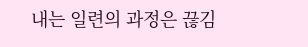내는 일련의 과정은 끊김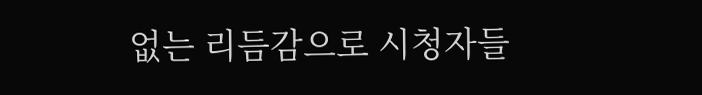없는 리듬감으로 시청자들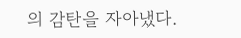의 감탄을 자아냈다.